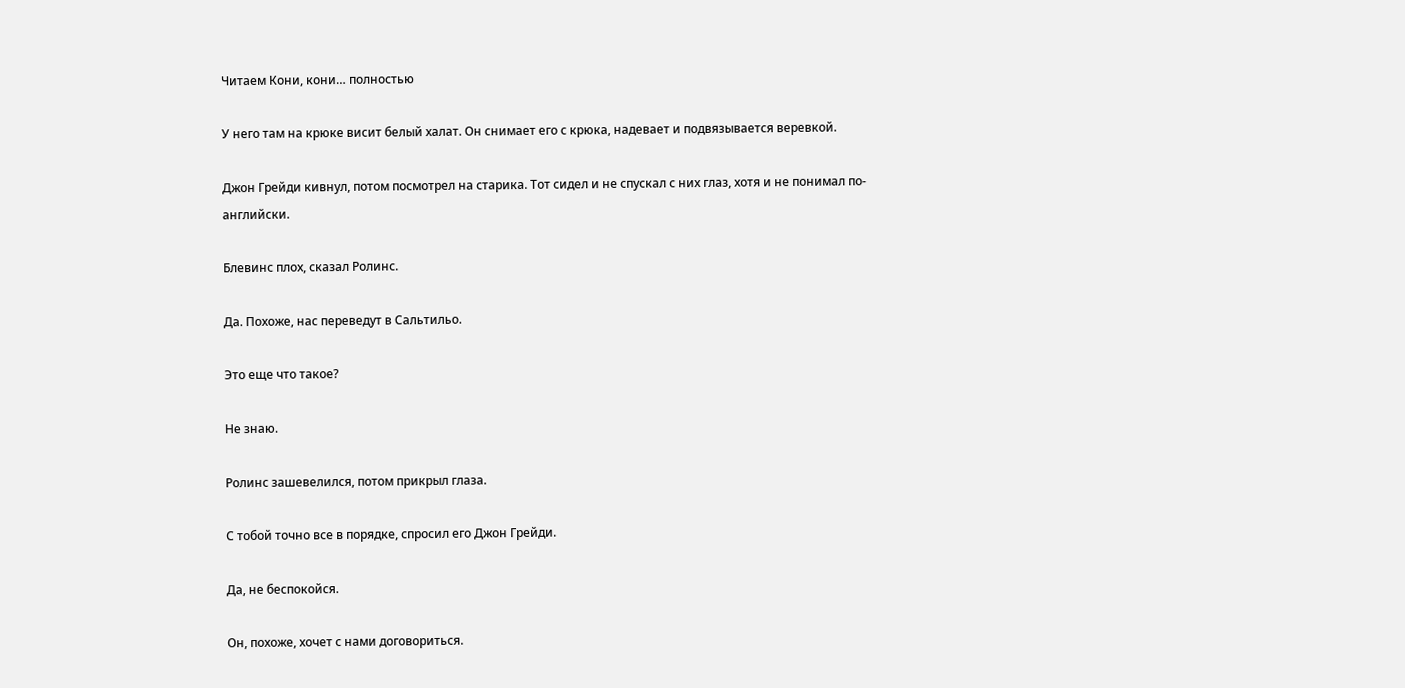Читаем Кони, кони… полностью

У него там на крюке висит белый халат. Он снимает его с крюка, надевает и подвязывается веревкой.

Джон Грейди кивнул, потом посмотрел на старика. Тот сидел и не спускал с них глаз, хотя и не понимал по-английски.

Блевинс плох, сказал Ролинс.

Да. Похоже, нас переведут в Сальтильо.

Это еще что такое?

Не знаю.

Ролинс зашевелился, потом прикрыл глаза.

С тобой точно все в порядке, спросил его Джон Грейди.

Да, не беспокойся.

Он, похоже, хочет с нами договориться.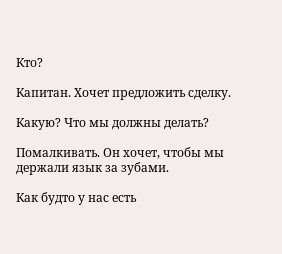Кто?

Капитан. Хочет предложить сделку.

Какую? Что мы должны делать?

Помалкивать. Он хочет, чтобы мы держали язык за зубами.

Как будто у нас есть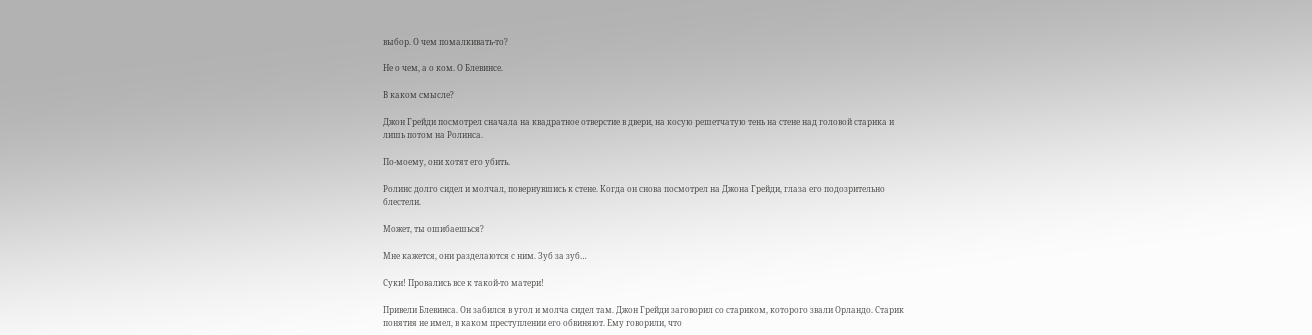выбор. О чем помалкивать-то?

Не о чем, а о ком. О Блевинсе.

В каком смысле?

Джон Грейди посмотрел сначала на квадратное отверстие в двери, на косую решетчатую тень на стене над головой старика и лишь потом на Ролинса.

По-моему, они хотят его убить.

Ролинс долго сидел и молчал, повернувшись к стене. Когда он снова посмотрел на Джона Грейди, глаза его подозрительно блестели.

Может, ты ошибаешься?

Мне кажется, они разделаются с ним. Зуб за зуб…

Суки! Провались все к такой-то матери!

Привели Блевинса. Он забился в угол и молча сидел там. Джон Грейди заговорил со стариком, которого звали Орландо. Старик понятия не имел, в каком преступлении его обвиняют. Ему говорили, что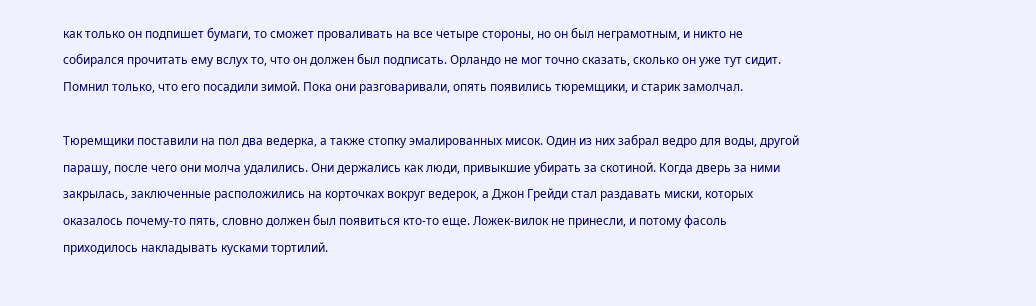как только он подпишет бумаги, то сможет проваливать на все четыре стороны, но он был неграмотным, и никто не собирался прочитать ему вслух то, что он должен был подписать. Орландо не мог точно сказать, сколько он уже тут сидит. Помнил только, что его посадили зимой. Пока они разговаривали, опять появились тюремщики, и старик замолчал.

Тюремщики поставили на пол два ведерка, а также стопку эмалированных мисок. Один из них забрал ведро для воды, другой парашу, после чего они молча удалились. Они держались как люди, привыкшие убирать за скотиной. Когда дверь за ними закрылась, заключенные расположились на корточках вокруг ведерок, а Джон Грейди стал раздавать миски, которых оказалось почему-то пять, словно должен был появиться кто-то еще. Ложек-вилок не принесли, и потому фасоль приходилось накладывать кусками тортилий.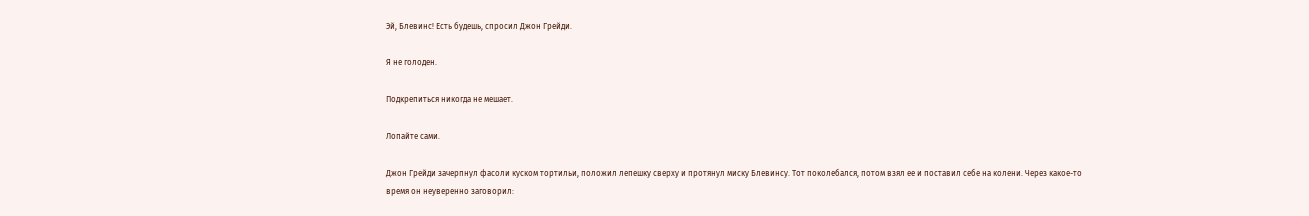Эй, Блевинс! Есть будешь, спросил Джон Грейди.

Я не голоден.

Подкрепиться никогда не мешает.

Лопайте сами.

Джон Грейди зачерпнул фасоли куском тортильи, положил лепешку сверху и протянул миску Блевинсу. Тот поколебался, потом взял ее и поставил себе на колени. Через какое-то время он неуверенно заговорил: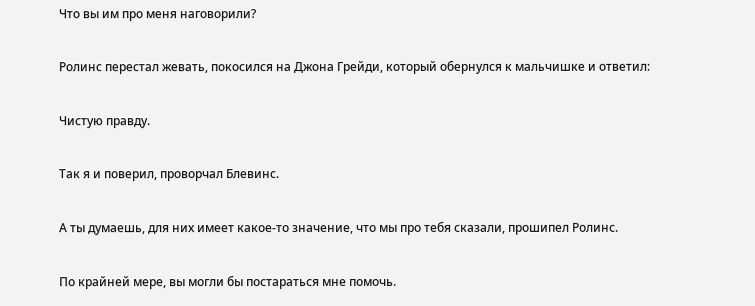Что вы им про меня наговорили?

Ролинс перестал жевать, покосился на Джона Грейди, который обернулся к мальчишке и ответил:

Чистую правду.

Так я и поверил, проворчал Блевинс.

А ты думаешь, для них имеет какое-то значение, что мы про тебя сказали, прошипел Ролинс.

По крайней мере, вы могли бы постараться мне помочь.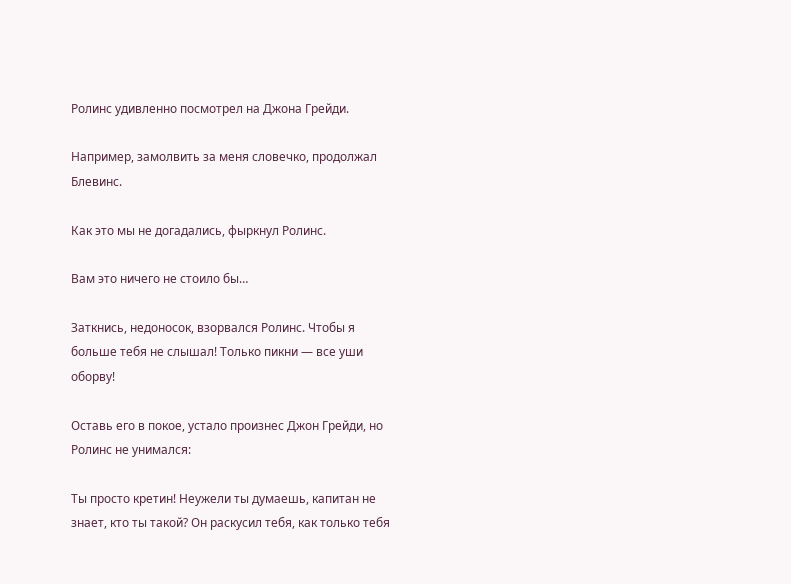Ролинс удивленно посмотрел на Джона Грейди.

Например, замолвить за меня словечко, продолжал Блевинс.

Как это мы не догадались, фыркнул Ролинс.

Вам это ничего не стоило бы…

Заткнись, недоносок, взорвался Ролинс. Чтобы я больше тебя не слышал! Только пикни ― все уши оборву!

Оставь его в покое, устало произнес Джон Грейди, но Ролинс не унимался:

Ты просто кретин! Неужели ты думаешь, капитан не знает, кто ты такой? Он раскусил тебя, как только тебя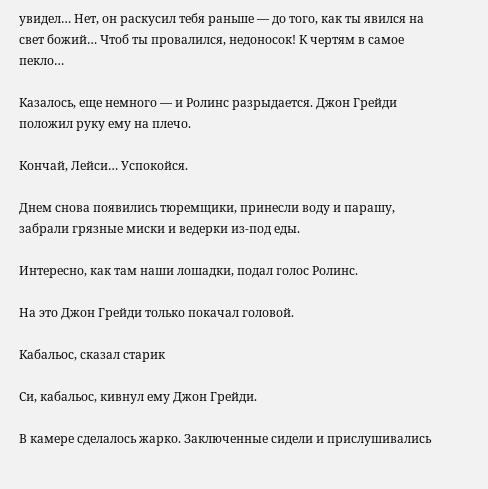увидел… Нет, он раскусил тебя раньше ― до того, как ты явился на свет божий… Чтоб ты провалился, недоносок! К чертям в самое пекло…

Казалось, еще немного ― и Ролинс разрыдается. Джон Грейди положил руку ему на плечо.

Кончай, Лейси… Успокойся.

Днем снова появились тюремщики, принесли воду и парашу, забрали грязные миски и ведерки из-под еды.

Интересно, как там наши лошадки, подал голос Ролинс.

На это Джон Грейди только покачал головой.

Кабальос, сказал старик

Си, кабальос, кивнул ему Джон Грейди.

В камере сделалось жарко. Заключенные сидели и прислушивались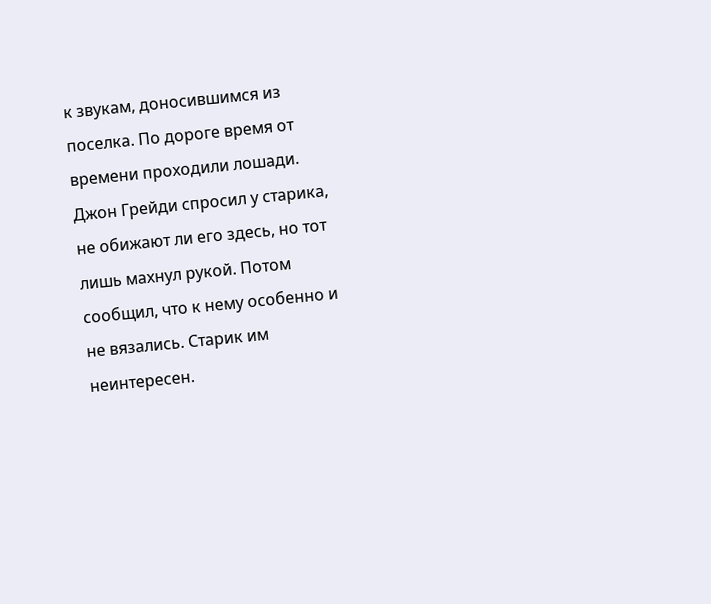к звукам, доносившимся из поселка. По дороге время от времени проходили лошади. Джон Грейди спросил у старика, не обижают ли его здесь, но тот лишь махнул рукой. Потом сообщил, что к нему особенно и не вязались. Старик им неинтересен.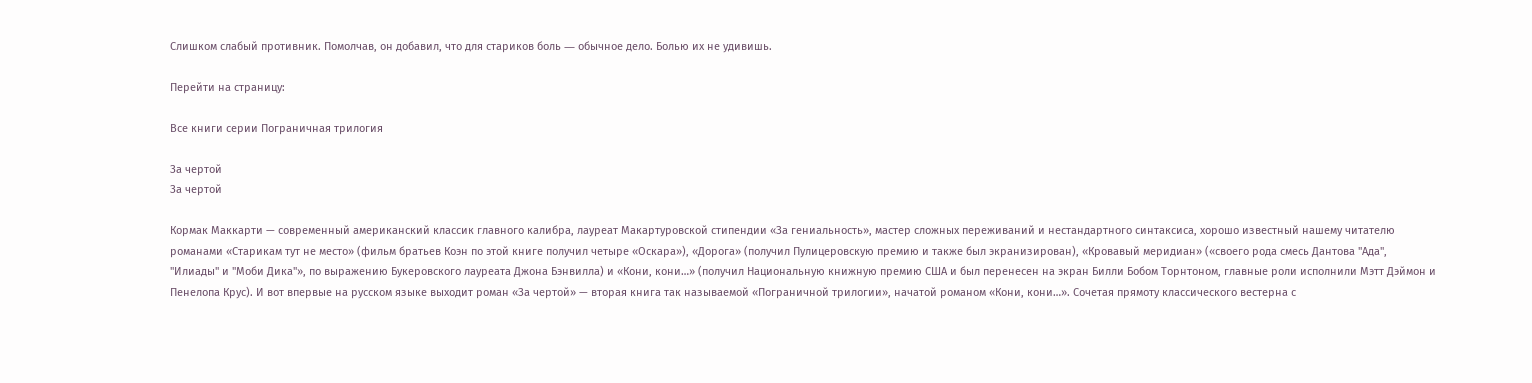Слишком слабый противник. Помолчав, он добавил, что для стариков боль ― обычное дело. Болью их не удивишь.

Перейти на страницу:

Все книги серии Пограничная трилогия

За чертой
За чертой

Кормак Маккарти — современный американский классик главного калибра, лауреат Макартуровской стипендии «За гениальность», мастер сложных переживаний и нестандартного синтаксиса, хорошо известный нашему читателю романами «Старикам тут не место» (фильм братьев Коэн по этой книге получил четыре «Оскара»), «Дорога» (получил Пулицеровскую премию и также был экранизирован), «Кровавый меридиан» («своего рода смесь Дантова "Ада", "Илиады" и "Моби Дика"», по выражению Букеровского лауреата Джона Бэнвилла) и «Кони, кони…» (получил Национальную книжную премию США и был перенесен на экран Билли Бобом Торнтоном, главные роли исполнили Мэтт Дэймон и Пенелопа Крус). И вот впервые на русском языке выходит роман «За чертой» — вторая книга так называемой «Пограничной трилогии», начатой романом «Кони, кони…». Сочетая прямоту классического вестерна с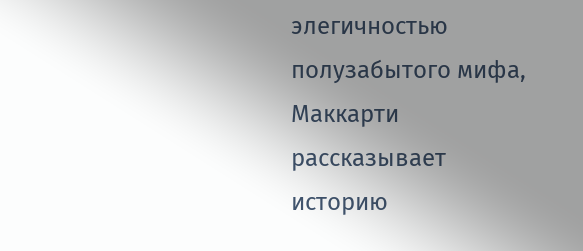элегичностью полузабытого мифа, Маккарти рассказывает историю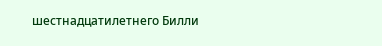шестнадцатилетнего Билли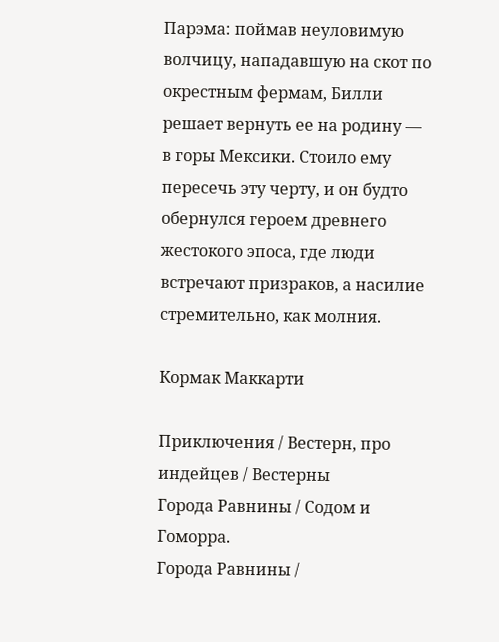Парэма: поймав неуловимую волчицу, нападавшую на скот по окрестным фермам, Билли решает вернуть ее на родину — в горы Мексики. Стоило ему пересечь эту черту, и он будто обернулся героем древнего жестокого эпоса, где люди встречают призраков, а насилие стремительно, как молния.

Кормак Маккарти

Приключения / Вестерн, про индейцев / Вестерны
Города Равнины / Содом и Гоморра.
Города Равнины /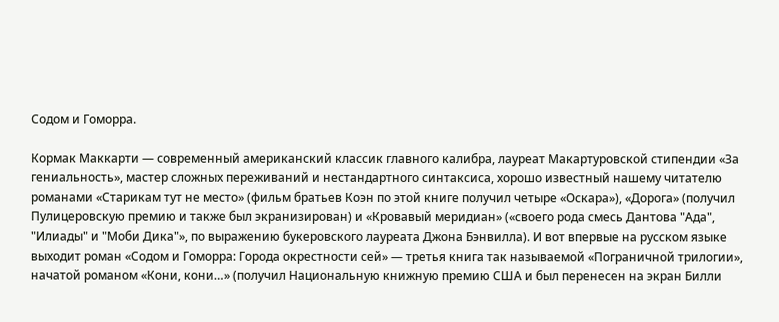Содом и Гоморра.

Кормак Маккарти — современный американский классик главного калибра, лауреат Макартуровской стипендии «За гениальность», мастер сложных переживаний и нестандартного синтаксиса, хорошо известный нашему читателю романами «Старикам тут не место» (фильм братьев Коэн по этой книге получил четыре «Оскара»), «Дорога» (получил Пулицеровскую премию и также был экранизирован) и «Кровавый меридиан» («своего рода смесь Дантова "Ада", "Илиады" и "Моби Дика"», по выражению букеровского лауреата Джона Бэнвилла). И вот впервые на русском языке выходит роман «Содом и Гоморра: Города окрестности сей» — третья книга так называемой «Пограничной трилогии», начатой романом «Кони, кони…» (получил Национальную книжную премию США и был перенесен на экран Билли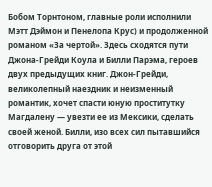Бобом Торнтоном, главные роли исполнили Мэтт Дэймон и Пенелопа Крус) и продолженной романом «За чертой». Здесь сходятся пути Джона-Грейди Коула и Билли Парэма, героев двух предыдущих книг. Джон-Грейди, великолепный наездник и неизменный романтик, хочет спасти юную проститутку Магдалену — увезти ее из Мексики, сделать своей женой. Билли, изо всех сил пытавшийся отговорить друга от этой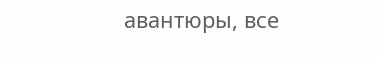авантюры, все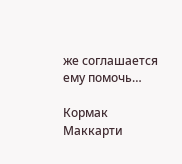же соглашается ему помочь…

Кормак Маккарти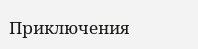Приключения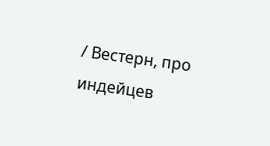/ Вестерн, про индейцев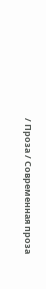/ Проза / Современная проза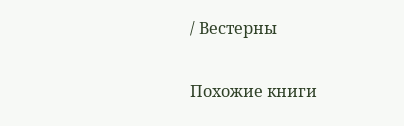/ Вестерны

Похожие книги